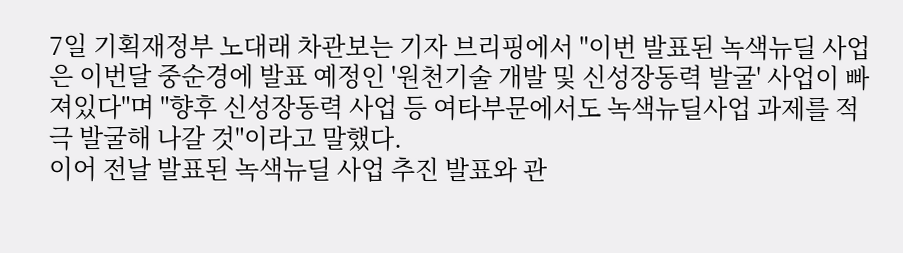7일 기획재정부 노대래 차관보는 기자 브리핑에서 "이번 발표된 녹색뉴딜 사업은 이번달 중순경에 발표 예정인 '원천기술 개발 및 신성장동력 발굴' 사업이 빠져있다"며 "향후 신성장동력 사업 등 여타부문에서도 녹색뉴딜사업 과제를 적극 발굴해 나갈 것"이라고 말했다.
이어 전날 발표된 녹색뉴딜 사업 추진 발표와 관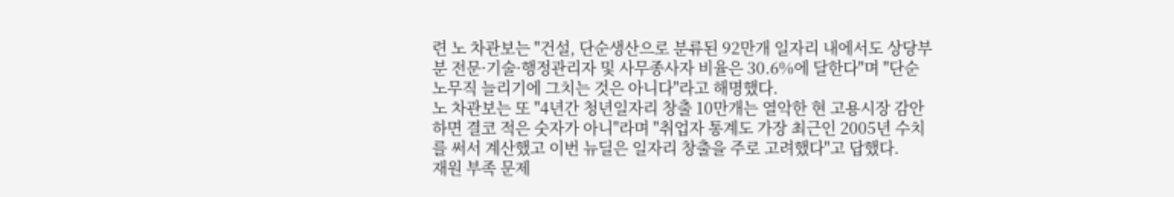련 노 차관보는 "건설, 단순생산으로 분류된 92만개 일자리 내에서도 상당부분 전문·기술·행정관리자 및 사무종사자 비율은 30.6%에 달한다"며 "단순 노무직 늘리기에 그치는 것은 아니다"라고 해명했다.
노 차관보는 또 "4년간 청년일자리 창출 10만개는 열악한 현 고용시장 감안하면 결코 적은 숫자가 아니"라며 "취업자 통계도 가장 최근인 2005년 수치를 써서 계산했고 이번 뉴딜은 일자리 창출을 주로 고려했다"고 답했다.
재원 부족 문제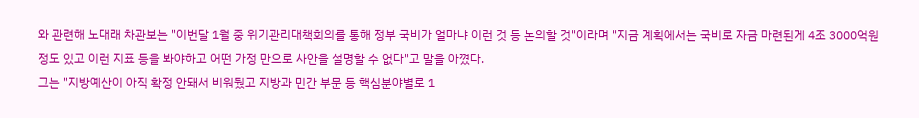와 관련해 노대래 차관보는 "이번달 1월 중 위기관리대책회의를 통해 정부 국비가 얼마냐 이런 것 등 논의할 것"이라며 "지금 계획에서는 국비로 자금 마련된게 4조 3000억원 정도 있고 이런 지표 등을 봐야하고 어떤 가정 만으로 사안을 설명할 수 없다"고 말을 아꼈다.
그는 "지방예산이 아직 확정 안돼서 비워뒀고 지방과 민간 부문 등 핵심분야별로 1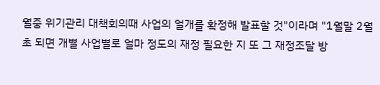월중 위기관리 대책회의때 사업의 얼개를 확정해 발표할 것"이라며 "1월말 2월초 되면 개별 사업별로 얼마 정도의 재정 필요한 지 또 그 재정조달 방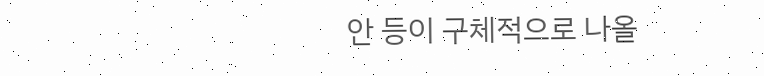안 등이 구체적으로 나올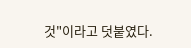것"이라고 덧붙였다.